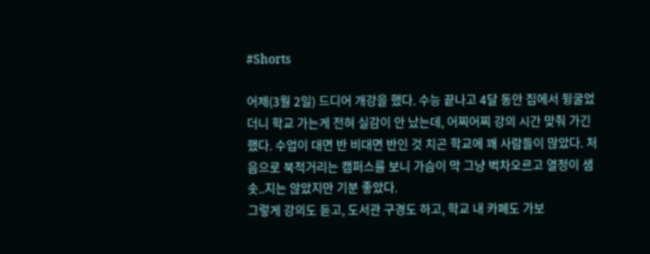#Shorts

어제(3월 2일) 드디어 개강을 했다. 수능 끝나고 4달 동안 집에서 뒹굴었더니 학교 가는게 전혀 실감이 안 났는데, 어찌어찌 강의 시간 맞춰 가긴 했다. 수업이 대면 반 비대면 반인 것 치곤 학교에 꽤 사람들이 많았다. 처음으로 북적거리는 캠퍼스를 보니 가슴이 막 그냥 벅차오르고 열정이 샘솟..지는 않았지만 기분 좋았다.
그렇게 강의도 듣고, 도서관 구경도 하고, 학교 내 카페도 가보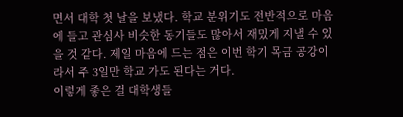면서 대학 첫 날을 보냈다. 학교 분위기도 전반적으로 마음에 들고 관심사 비슷한 동기들도 많아서 재밌게 지낼 수 있을 것 같다. 제일 마음에 드는 점은 이번 학기 목금 공강이라서 주 3일만 학교 가도 된다는 거다.
이렇게 좋은 걸 대학생들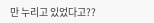만 누리고 있었다고??